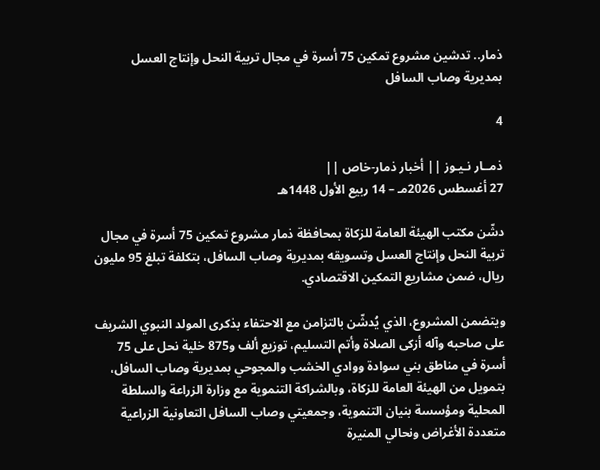ذمار.. تدشين مشروع تمكين 75 أسرة في مجال تربية النحل وإنتاج العسل بمديرية وصاب السافل

4

ذمــار نـيـوز || أخبار ذمار-خاص ||
27 أغسطس 2026مـ – 14 ربيع الأول 1448هـ

دشّن مكتب الهيئة العامة للزكاة بمحافظة ذمار مشروع تمكين 75 أسرة في مجال تربية النحل وإنتاج العسل وتسويقه بمديرية وصاب السافل، بتكلفة تبلغ 95 مليون ريال، ضمن مشاريع التمكين الاقتصادي.

ويتضمن المشروع، الذي يُدشّن بالتزامن مع الاحتفاء بذكرى المولد النبوي الشريف على صاحبه وآله أزكى الصلاة وأتم التسليم، توزيع ألف و875 خلية نحل على 75 أسرة في مناطق بني سوادة ووادي الخشب والمجوحي بمديرية وصاب السافل، بتمويل من الهيئة العامة للزكاة، وبالشراكة التنموية مع وزارة الزراعة والسلطة المحلية ومؤسسة بنيان التنموية، وجمعيتي وصاب السافل التعاونية الزراعية متعددة الأغراض ونحالي المنيرة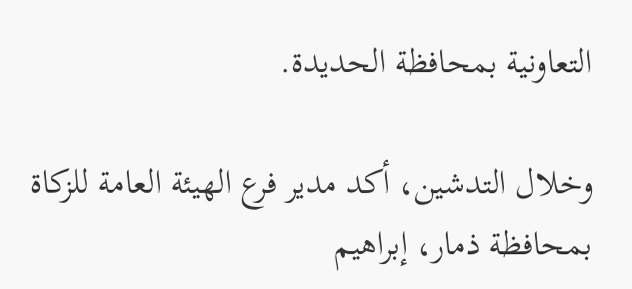التعاونية بمحافظة الحديدة.

وخلال التدشين، أكد مدير فرع الهيئة العامة للزكاة بمحافظة ذمار، إبراهيم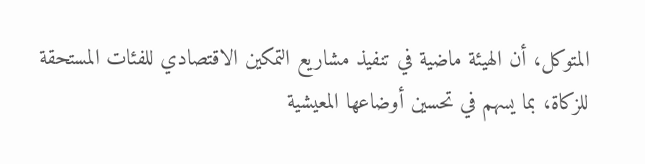المتوكل، أن الهيئة ماضية في تنفيذ مشاريع التمكين الاقتصادي للفئات المستحقة للزكاة، بما يسهم في تحسين أوضاعها المعيشية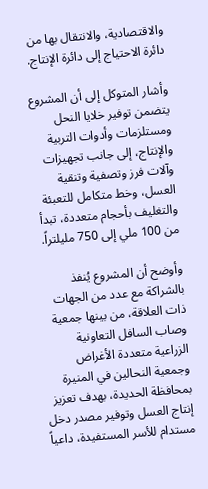والاقتصادية، والانتقال بها من دائرة الاحتياج إلى دائرة الإنتاج.

وأشار المتوكل إلى أن المشروع يتضمن توفير خلايا النحل ومستلزمات وأدوات التربية والإنتاج، إلى جانب تجهيزات وآلات فرز وتصفية وتنقية العسل، وخط متكامل للتعبئة والتغليف بأحجام متعددة، تبدأ من 100 ملي إلى 750 مليلتراً.

وأوضح أن المشروع يُنفذ بالشراكة مع عدد من الجهات ذات العلاقة، من بينها جمعية وصاب السافل التعاونية الزراعية متعددة الأغراض وجمعية النحالين في المنيرة بمحافظة الحديدة، بهدف تعزيز إنتاج العسل وتوفير مصدر دخل مستدام للأسر المستفيدة، داعياً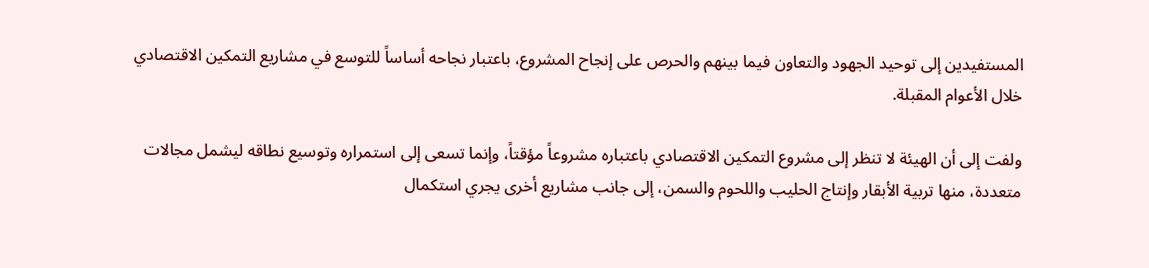المستفيدين إلى توحيد الجهود والتعاون فيما بينهم والحرص على إنجاح المشروع، باعتبار نجاحه أساساً للتوسع في مشاريع التمكين الاقتصادي خلال الأعوام المقبلة.

ولفت إلى أن الهيئة لا تنظر إلى مشروع التمكين الاقتصادي باعتباره مشروعاً مؤقتاً، وإنما تسعى إلى استمراره وتوسيع نطاقه ليشمل مجالات متعددة، منها تربية الأبقار وإنتاج الحليب واللحوم والسمن، إلى جانب مشاريع أخرى يجري استكمال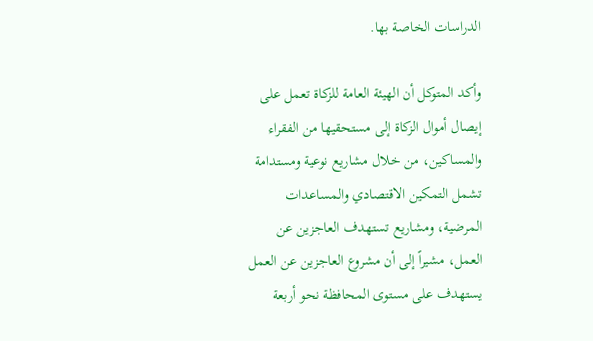الدراسات الخاصة بها.

وأكد المتوكل أن الهيئة العامة للزكاة تعمل على إيصال أموال الزكاة إلى مستحقيها من الفقراء والمساكين، من خلال مشاريع نوعية ومستدامة تشمل التمكين الاقتصادي والمساعدات المرضية، ومشاريع تستهدف العاجزين عن العمل، مشيراً إلى أن مشروع العاجزين عن العمل يستهدف على مستوى المحافظة نحو أربعة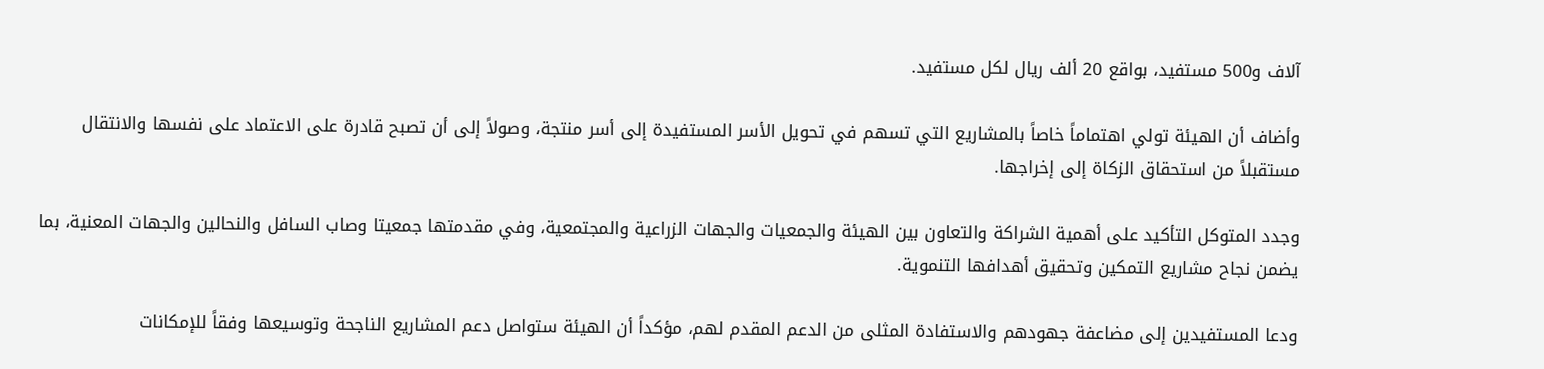آلاف و500 مستفيد، بواقع 20 ألف ريال لكل مستفيد.

وأضاف أن الهيئة تولي اهتماماً خاصاً بالمشاريع التي تسهم في تحويل الأسر المستفيدة إلى أسر منتجة، وصولاً إلى أن تصبح قادرة على الاعتماد على نفسها والانتقال مستقبلاً من استحقاق الزكاة إلى إخراجها.

وجدد المتوكل التأكيد على أهمية الشراكة والتعاون بين الهيئة والجمعيات والجهات الزراعية والمجتمعية، وفي مقدمتها جمعيتا وصاب السافل والنحالين والجهات المعنية، بما يضمن نجاح مشاريع التمكين وتحقيق أهدافها التنموية.

ودعا المستفيدين إلى مضاعفة جهودهم والاستفادة المثلى من الدعم المقدم لهم، مؤكداً أن الهيئة ستواصل دعم المشاريع الناجحة وتوسيعها وفقاً للإمكانات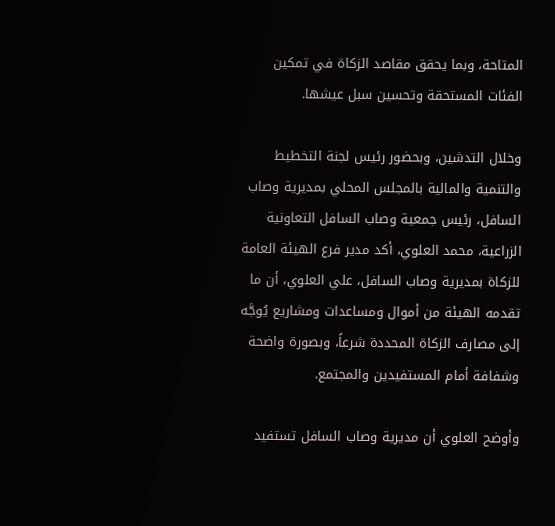المتاحة، وبما يحقق مقاصد الزكاة في تمكين الفئات المستحقة وتحسين سبل عيشها.

وخلال التدشين، وبحضور رئيس لجنة التخطيط والتنمية والمالية بالمجلس المحلي بمديرية وصاب السافل، رئيس جمعية وصاب السافل التعاونية الزراعية، محمد العلوي، أكد مدير فرع الهيئة العامة للزكاة بمديرية وصاب السافل، علي العلوي، أن ما تقدمه الهيئة من أموال ومساعدات ومشاريع يُوجَّه إلى مصارف الزكاة المحددة شرعاً، وبصورة واضحة وشفافة أمام المستفيدين والمجتمع.

وأوضح العلوي أن مديرية وصاب السافل تستفيد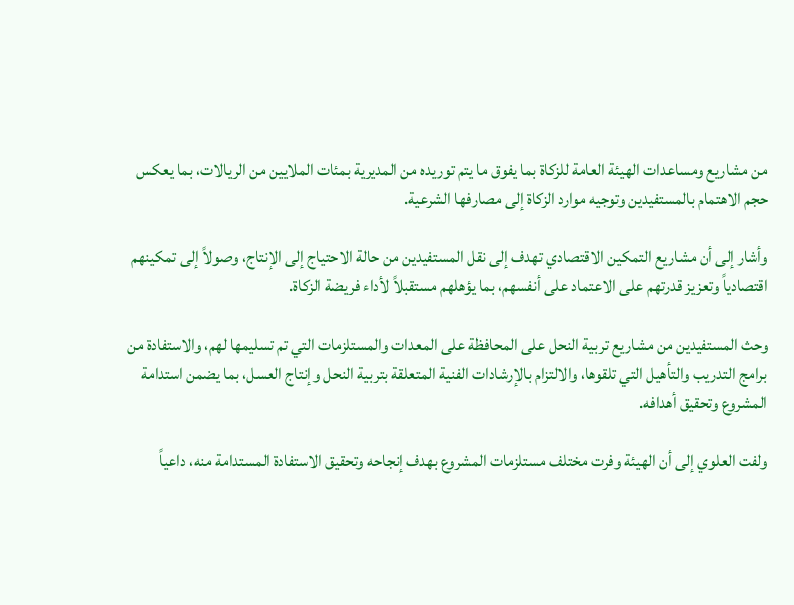من مشاريع ومساعدات الهيئة العامة للزكاة بما يفوق ما يتم توريده من المديرية بمئات الملايين من الريالات، بما يعكس حجم الاهتمام بالمستفيدين وتوجيه موارد الزكاة إلى مصارفها الشرعية.

وأشار إلى أن مشاريع التمكين الاقتصادي تهدف إلى نقل المستفيدين من حالة الاحتياج إلى الإنتاج، وصولاً إلى تمكينهم اقتصادياً وتعزيز قدرتهم على الاعتماد على أنفسهم، بما يؤهلهم مستقبلاً لأداء فريضة الزكاة.

وحث المستفيدين من مشاريع تربية النحل على المحافظة على المعدات والمستلزمات التي تم تسليمها لهم، والاستفادة من برامج التدريب والتأهيل التي تلقوها، والالتزام بالإرشادات الفنية المتعلقة بتربية النحل وإنتاج العسل، بما يضمن استدامة المشروع وتحقيق أهدافه.

ولفت العلوي إلى أن الهيئة وفرت مختلف مستلزمات المشروع بهدف إنجاحه وتحقيق الاستفادة المستدامة منه، داعياً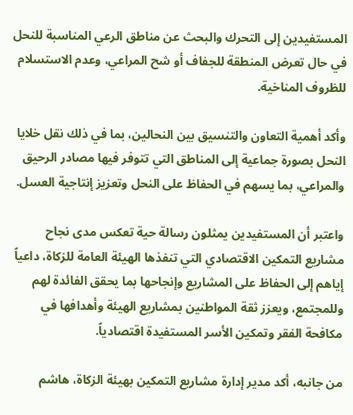المستفيدين إلى التحرك والبحث عن مناطق الرعي المناسبة للنحل في حال تعرض المنطقة للجفاف أو شح المراعي، وعدم الاستسلام للظروف المناخية.

وأكد أهمية التعاون والتنسيق بين النحالين، بما في ذلك نقل خلايا النحل بصورة جماعية إلى المناطق التي تتوفر فيها مصادر الرحيق والمراعي، بما يسهم في الحفاظ على النحل وتعزيز إنتاجية العسل.

واعتبر أن المستفيدين يمثلون رسالة حية تعكس مدى نجاح مشاريع التمكين الاقتصادي التي تنفذها الهيئة العامة للزكاة، داعياً إياهم إلى الحفاظ على المشاريع وإنجاحها بما يحقق الفائدة لهم وللمجتمع، ويعزز ثقة المواطنين بمشاريع الهيئة وأهدافها في مكافحة الفقر وتمكين الأسر المستفيدة اقتصادياً.

من جانبه، أكد مدير إدارة مشاريع التمكين بهيئة الزكاة، هاشم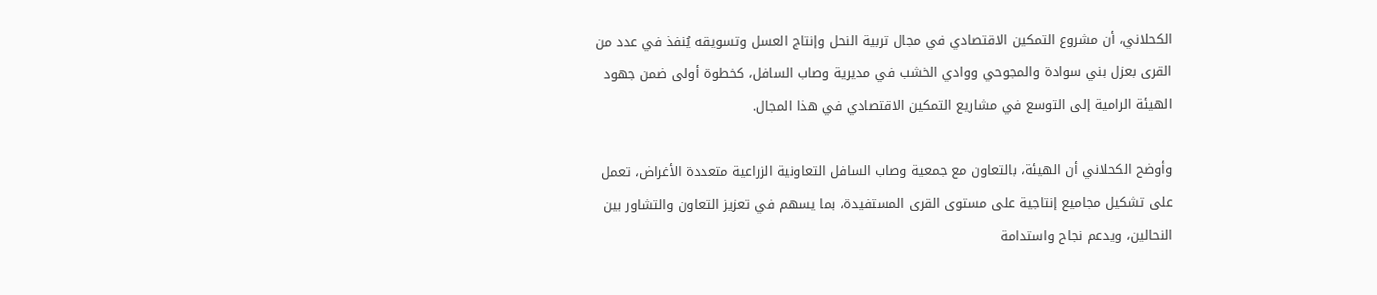الكحلاني، أن مشروع التمكين الاقتصادي في مجال تربية النحل وإنتاج العسل وتسويقه يُنفذ في عدد من القرى بعزل بني سوادة والمجوحي ووادي الخشب في مديرية وصاب السافل، كخطوة أولى ضمن جهود الهيئة الرامية إلى التوسع في مشاريع التمكين الاقتصادي في هذا المجال.

وأوضح الكحلاني أن الهيئة، بالتعاون مع جمعية وصاب السافل التعاونية الزراعية متعددة الأغراض، تعمل على تشكيل مجاميع إنتاجية على مستوى القرى المستفيدة، بما يسهم في تعزيز التعاون والتشاور بين النحالين، ويدعم نجاح واستدامة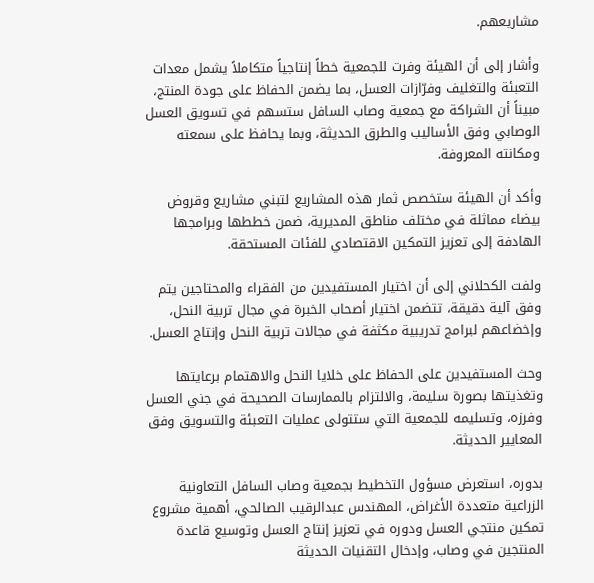مشاريعهم.

وأشار إلى أن الهيئة وفرت للجمعية خطاً إنتاجياً متكاملاً يشمل معدات التعبئة والتغليف وفرّازات العسل، بما يضمن الحفاظ على جودة المنتج، مبيناً أن الشراكة مع جمعية وصاب السافل ستسهم في تسويق العسل الوصابي وفق الأساليب والطرق الحديثة، وبما يحافظ على سمعته ومكانته المعروفة.

وأكد أن الهيئة ستخصص ثمار هذه المشاريع لتبني مشاريع وقروض بيضاء مماثلة في مختلف مناطق المديرية، ضمن خططها وبرامجها الهادفة إلى تعزيز التمكين الاقتصادي للفئات المستحقة.

ولفت الكحلاني إلى أن اختيار المستفيدين من الفقراء والمحتاجين يتم وفق آلية دقيقة، تتضمن اختيار أصحاب الخبرة في مجال تربية النحل، وإخضاعهم لبرامج تدريبية مكثفة في مجالات تربية النحل وإنتاج العسل.

وحث المستفيدين على الحفاظ على خلايا النحل والاهتمام برعايتها وتغذيتها بصورة سليمة، والالتزام بالممارسات الصحيحة في جني العسل وفرزه، وتسليمه للجمعية التي ستتولى عمليات التعبئة والتسويق وفق المعايير الحديثة.

بدوره، استعرض مسؤول التخطيط بجمعية وصاب السافل التعاونية الزراعية متعددة الأغراض، المهندس عبدالرقيب الصالحي، أهمية مشروع تمكين منتجي العسل ودوره في تعزيز إنتاج العسل وتوسيع قاعدة المنتجين في وصاب، وإدخال التقنيات الحديثة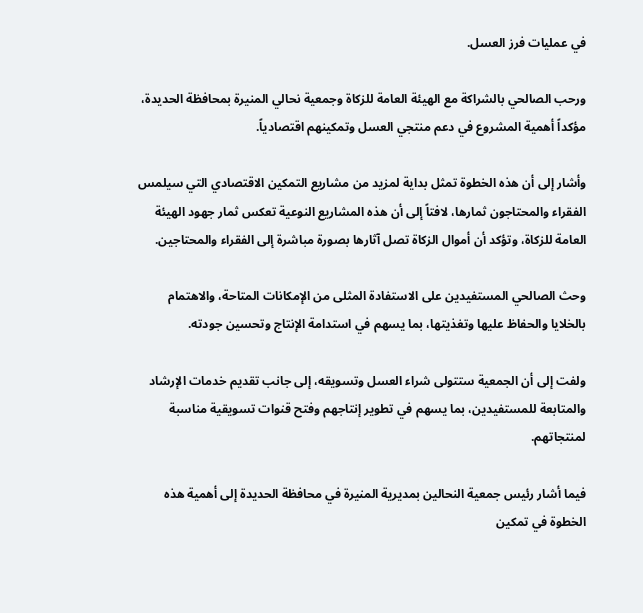في عمليات فرز العسل.

ورحب الصالحي بالشراكة مع الهيئة العامة للزكاة وجمعية نحالي المنيرة بمحافظة الحديدة، مؤكداً أهمية المشروع في دعم منتجي العسل وتمكينهم اقتصادياً.

وأشار إلى أن هذه الخطوة تمثل بداية لمزيد من مشاريع التمكين الاقتصادي التي سيلمس الفقراء والمحتاجون ثمارها، لافتاً إلى أن هذه المشاريع النوعية تعكس ثمار جهود الهيئة العامة للزكاة، وتؤكد أن أموال الزكاة تصل آثارها بصورة مباشرة إلى الفقراء والمحتاجين.

وحث الصالحي المستفيدين على الاستفادة المثلى من الإمكانات المتاحة، والاهتمام بالخلايا والحفاظ عليها وتغذيتها، بما يسهم في استدامة الإنتاج وتحسين جودته.

ولفت إلى أن الجمعية ستتولى شراء العسل وتسويقه، إلى جانب تقديم خدمات الإرشاد والمتابعة للمستفيدين، بما يسهم في تطوير إنتاجهم وفتح قنوات تسويقية مناسبة لمنتجاتهم.

فيما أشار رئيس جمعية النحالين بمديرية المنيرة في محافظة الحديدة إلى أهمية هذه الخطوة في تمكين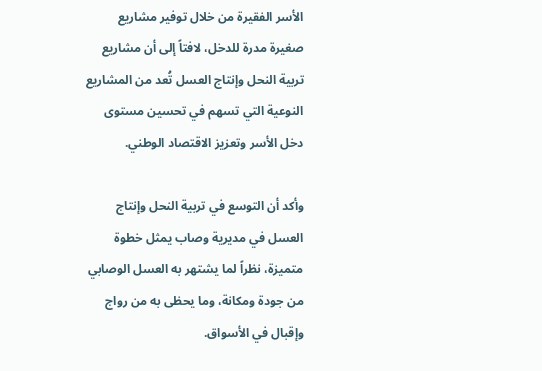الأسر الفقيرة من خلال توفير مشاريع صغيرة مدرة للدخل، لافتاً إلى أن مشاريع تربية النحل وإنتاج العسل تُعد من المشاريع النوعية التي تسهم في تحسين مستوى دخل الأسر وتعزيز الاقتصاد الوطني.

وأكد أن التوسع في تربية النحل وإنتاج العسل في مديرية وصاب يمثل خطوة متميزة، نظراً لما يشتهر به العسل الوصابي من جودة ومكانة، وما يحظى به من رواج وإقبال في الأسواق.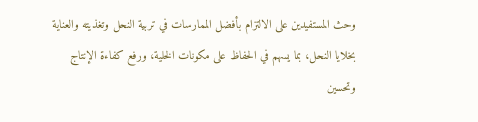وحث المستفيدين على الالتزام بأفضل الممارسات في تربية النحل وتغذيته والعناية بخلايا النحل، بما يسهم في الحفاظ على مكونات الخلية، ورفع كفاءة الإنتاج وتحسين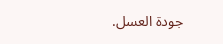جودة العسل.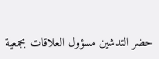حضر التدشين مسؤول العلاقات بجمعية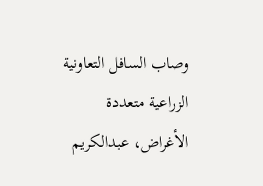وصاب السافل التعاونية الزراعية متعددة الأغراض، عبدالكريم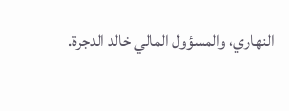النهاري، والمسؤول المالي خالد الدجرة.